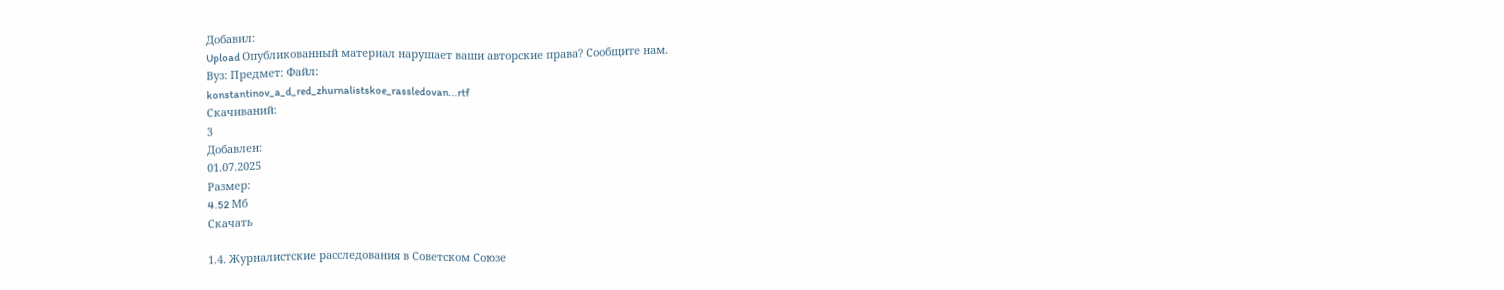Добавил:
Upload Опубликованный материал нарушает ваши авторские права? Сообщите нам.
Вуз: Предмет: Файл:
konstantinov_a_d_red_zhurnalistskoe_rassledovan...rtf
Скачиваний:
3
Добавлен:
01.07.2025
Размер:
4.52 Mб
Скачать

1.4. Журналистские расследования в Советском Союзе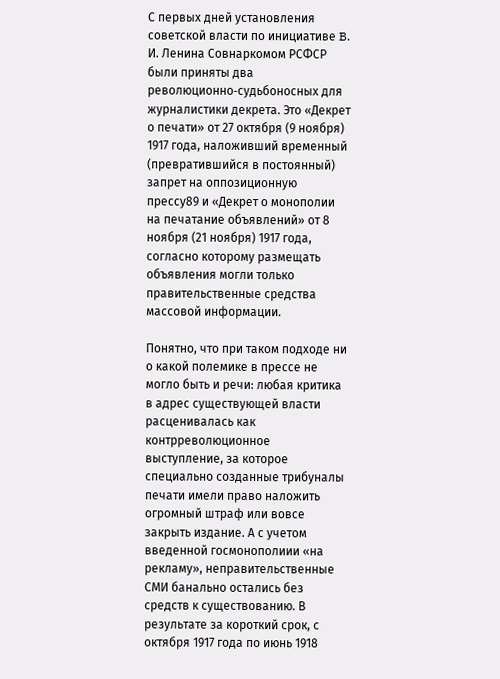С первых дней установления советской власти по инициативе B. И. Ленина Совнаркомом РСФСР были приняты два революционно‑судьбоносных для журналистики декрета. Это «Декрет о печати» от 27 октября (9 ноября) 1917 года, наложивший временный (превратившийся в постоянный) запрет на оппозиционную прессу89 и «Декрет о монополии на печатание объявлений» от 8 ноября (21 ноября) 1917 года, согласно которому размещать объявления могли только правительственные средства массовой информации.

Понятно, что при таком подходе ни о какой полемике в прессе не могло быть и речи: любая критика в адрес существующей власти расценивалась как контрреволюционное выступление, за которое специально созданные трибуналы печати имели право наложить огромный штраф или вовсе закрыть издание. А с учетом введенной госмонополиии «на рекламу», неправительственные СМИ банально остались без средств к существованию. В результате за короткий срок, с октября 1917 года по июнь 1918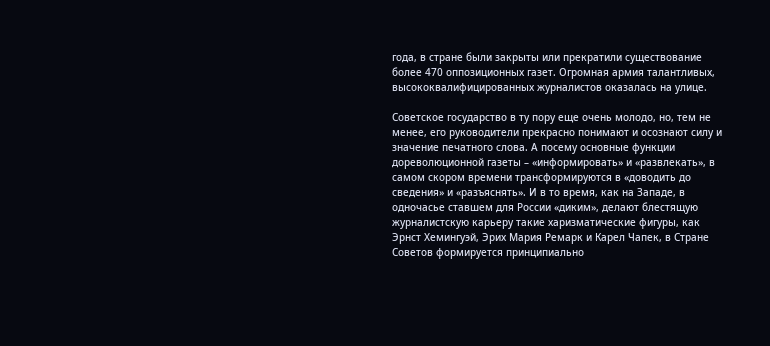года, в стране были закрыты или прекратили существование более 470 оппозиционных газет. Огромная армия талантливых, высококвалифицированных журналистов оказалась на улице.

Советское государство в ту пору еще очень молодо, но, тем не менее, его руководители прекрасно понимают и осознают силу и значение печатного слова. А посему основные функции дореволюционной газеты – «информировать» и «развлекать», в самом скором времени трансформируются в «доводить до сведения» и «разъяснять». И в то время, как на Западе, в одночасье ставшем для России «диким», делают блестящую журналистскую карьеру такие харизматические фигуры, как Эрнст Хемингуэй, Эрих Мария Ремарк и Карел Чапек, в Стране Советов формируется принципиально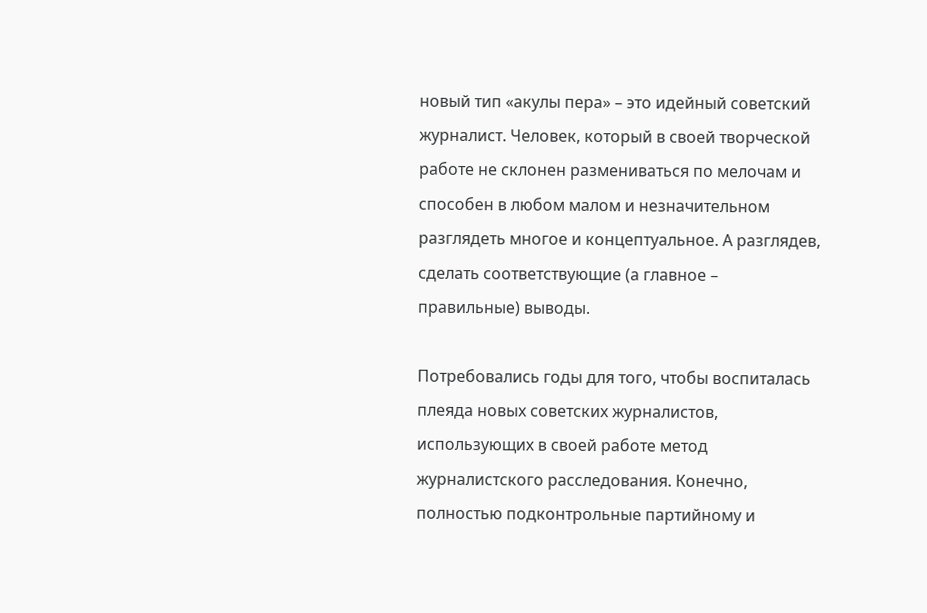новый тип «акулы пера» – это идейный советский журналист. Человек, который в своей творческой работе не склонен размениваться по мелочам и способен в любом малом и незначительном разглядеть многое и концептуальное. А разглядев, сделать соответствующие (а главное – правильные) выводы.

Потребовались годы для того, чтобы воспиталась плеяда новых советских журналистов, использующих в своей работе метод журналистского расследования. Конечно, полностью подконтрольные партийному и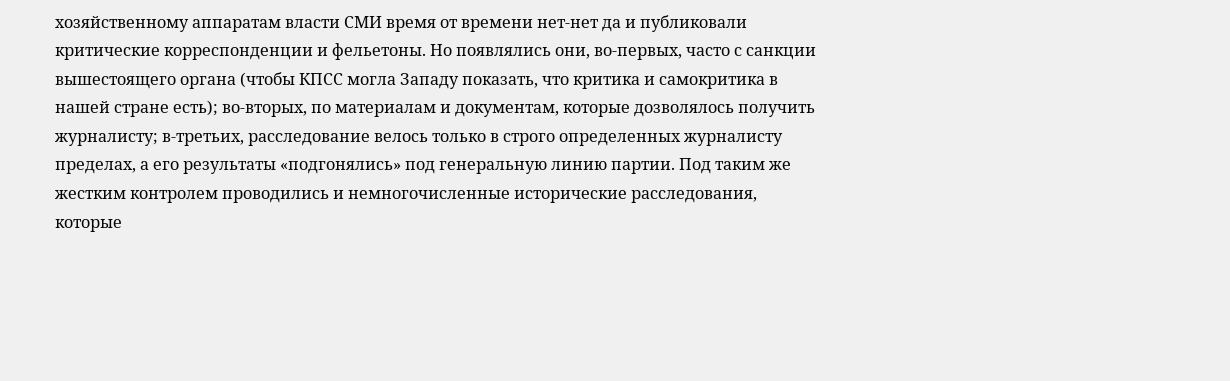хозяйственному аппаратам власти СМИ время от времени нет‑нет да и публиковали критические корреспонденции и фельетоны. Но появлялись они, во‑первых, часто с санкции вышестоящего органа (чтобы КПСС могла Западу показать, что критика и самокритика в нашей стране есть); во‑вторых, по материалам и документам, которые дозволялось получить журналисту; в‑третьих, расследование велось только в строго определенных журналисту пределах, а его результаты «подгонялись» под генеральную линию партии. Под таким же жестким контролем проводились и немногочисленные исторические расследования, которые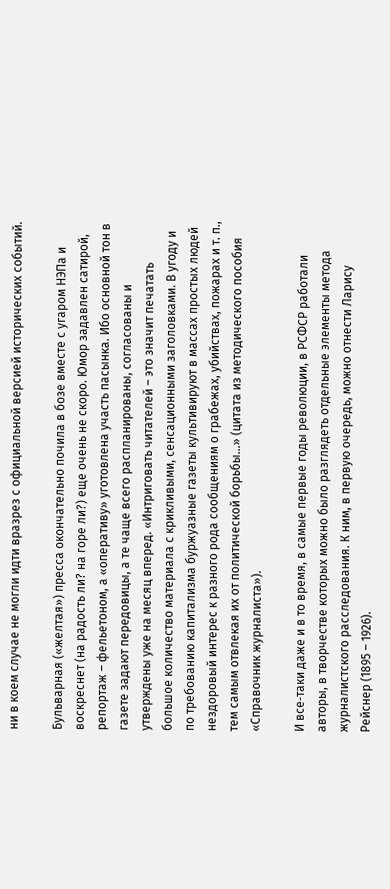ни в коем случае не могли идти вразрез с официальной версией исторических событий.

Бульварная («желтая») пресса окончательно почила в бозе вместе с угаром НЭПа и воскреснет (на радость ли? на горе ли?) еще очень не скоро. Юмор задавлен сатирой, репортаж – фельетоном, а «оперативу» уготовлена участь пасынка. Ибо основной тон в газете задают передовицы, а те чаще всего распланированы, согласованы и утверждены уже на месяц вперед. «Интриговать читателей – это значит печатать большое количество материала с крикливыми, сенсационными заголовками. В угоду и по требованию капитализма буржуазные газеты культивируют в массах простых людей нездоровый интерес к разного рода сообщениям о грабежах, убийствах, пожарах и т. п., тем самым отвлекая их от политической борьбы…» (цитата из методического пособия «Справочник журналиста»).

И все‑таки даже и в то время, в самые первые годы революции, в РСФСР работали авторы, в творчестве которых можно было разглядеть отдельные элементы метода журналистского расследования. К ним, в первую очередь, можно отнести Ларису Рейснер (1895 – 1926).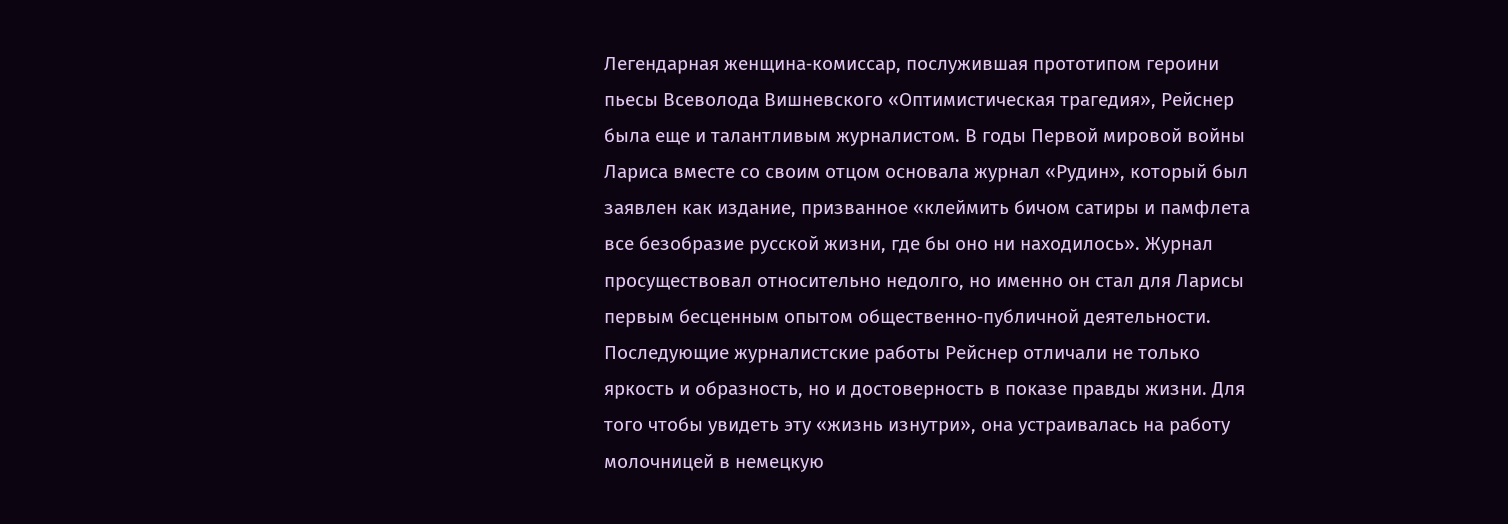Легендарная женщина‑комиссар, послужившая прототипом героини пьесы Всеволода Вишневского «Оптимистическая трагедия», Рейснер была еще и талантливым журналистом. В годы Первой мировой войны Лариса вместе со своим отцом основала журнал «Рудин», который был заявлен как издание, призванное «клеймить бичом сатиры и памфлета все безобразие русской жизни, где бы оно ни находилось». Журнал просуществовал относительно недолго, но именно он стал для Ларисы первым бесценным опытом общественно‑публичной деятельности. Последующие журналистские работы Рейснер отличали не только яркость и образность, но и достоверность в показе правды жизни. Для того чтобы увидеть эту «жизнь изнутри», она устраивалась на работу молочницей в немецкую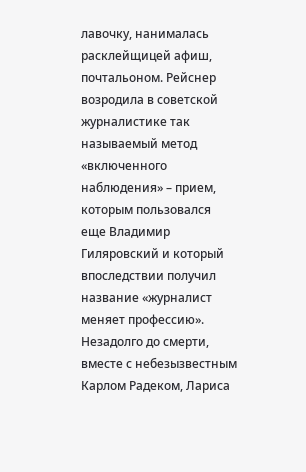лавочку, нанималась расклейщицей афиш, почтальоном. Рейснер возродила в советской журналистике так называемый метод «включенного наблюдения» – прием, которым пользовался еще Владимир Гиляровский и который впоследствии получил название «журналист меняет профессию». Незадолго до смерти, вместе с небезызвестным Карлом Радеком, Лариса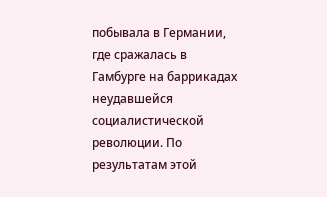побывала в Германии, где сражалась в Гамбурге на баррикадах неудавшейся социалистической революции. По результатам этой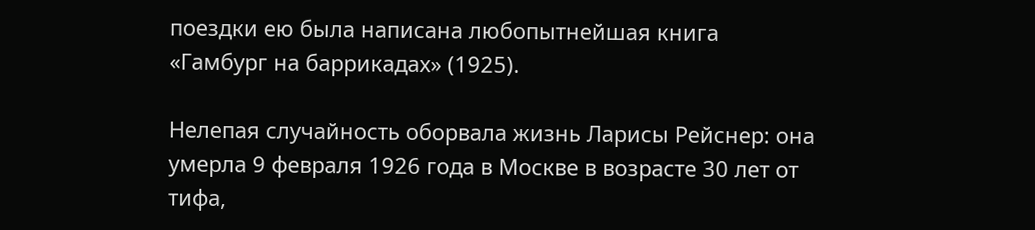поездки ею была написана любопытнейшая книга «Гамбург на баррикадах» (1925).

Нелепая случайность оборвала жизнь Ларисы Рейснер: она умерла 9 февраля 1926 года в Москве в возрасте 30 лет от тифа,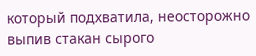который подхватила, неосторожно выпив стакан сырого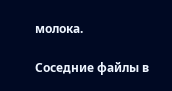молока.

Соседние файлы в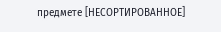предмете [НЕСОРТИРОВАННОЕ]